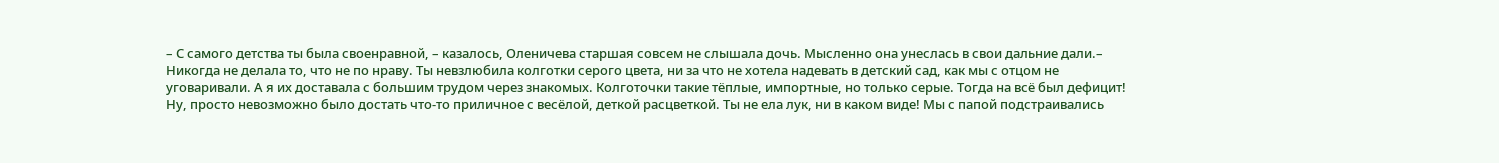– С самого детства ты была своенравной, – казалось, Оленичева старшая совсем не слышала дочь. Мысленно она унеслась в свои дальние дали.– Никогда не делала то, что не по нраву. Ты невзлюбила колготки серого цвета, ни за что не хотела надевать в детский сад, как мы с отцом не уговаривали. А я их доставала с большим трудом через знакомых. Колготочки такие тёплые, импортные, но только серые. Тогда на всё был дефицит! Ну, просто невозможно было достать что-то приличное с весёлой, деткой расцветкой. Ты не ела лук, ни в каком виде! Мы с папой подстраивались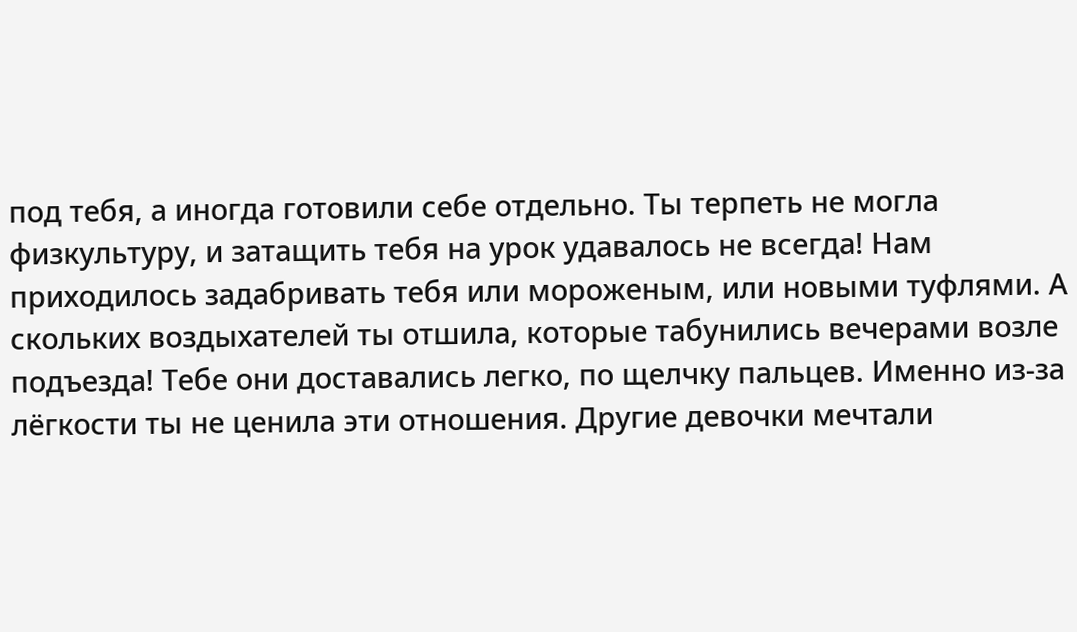под тебя, а иногда готовили себе отдельно. Ты терпеть не могла физкультуру, и затащить тебя на урок удавалось не всегда! Нам приходилось задабривать тебя или мороженым, или новыми туфлями. А скольких воздыхателей ты отшила, которые табунились вечерами возле подъезда! Тебе они доставались легко, по щелчку пальцев. Именно из-за лёгкости ты не ценила эти отношения. Другие девочки мечтали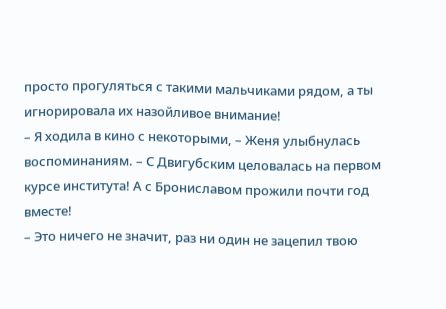просто прогуляться с такими мальчиками рядом, а ты игнорировала их назойливое внимание!
– Я ходила в кино с некоторыми, – Женя улыбнулась воспоминаниям. – С Двигубским целовалась на первом курсе института! А с Брониславом прожили почти год вместе!
– Это ничего не значит, раз ни один не зацепил твою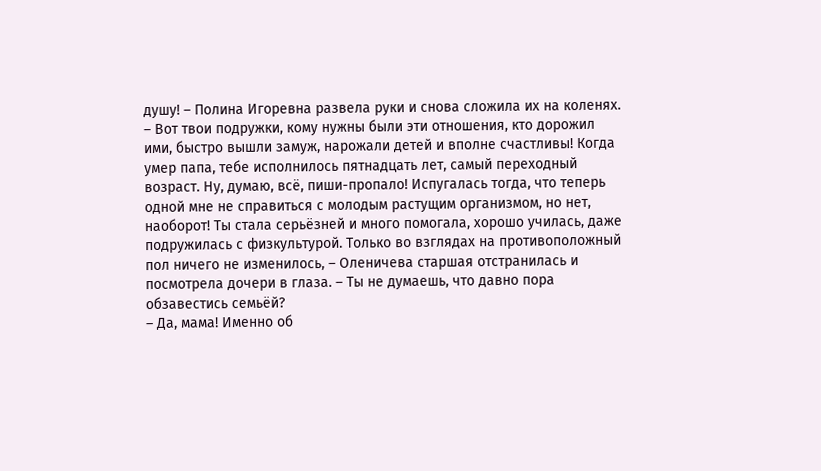душу! – Полина Игоревна развела руки и снова сложила их на коленях. – Вот твои подружки, кому нужны были эти отношения, кто дорожил ими, быстро вышли замуж, нарожали детей и вполне счастливы! Когда умер папа, тебе исполнилось пятнадцать лет, самый переходный возраст. Ну, думаю, всё, пиши-пропало! Испугалась тогда, что теперь одной мне не справиться с молодым растущим организмом, но нет, наоборот! Ты стала серьёзней и много помогала, хорошо училась, даже подружилась с физкультурой. Только во взглядах на противоположный пол ничего не изменилось, – Оленичева старшая отстранилась и посмотрела дочери в глаза. – Ты не думаешь, что давно пора обзавестись семьёй?
– Да, мама! Именно об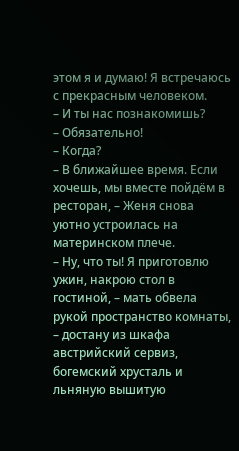этом я и думаю! Я встречаюсь с прекрасным человеком.
– И ты нас познакомишь?
– Обязательно!
– Когда?
– В ближайшее время. Если хочешь, мы вместе пойдём в ресторан, – Женя снова уютно устроилась на материнском плече.
– Ну, что ты! Я приготовлю ужин, накрою стол в гостиной, – мать обвела рукой пространство комнаты, – достану из шкафа австрийский сервиз, богемский хрусталь и льняную вышитую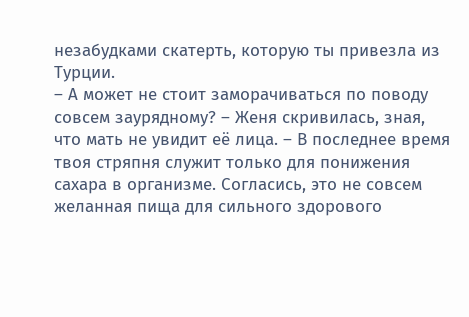незабудками скатерть, которую ты привезла из Турции.
– А может не стоит заморачиваться по поводу совсем заурядному? – Женя скривилась, зная, что мать не увидит её лица. – В последнее время твоя стряпня служит только для понижения сахара в организме. Согласись, это не совсем желанная пища для сильного здорового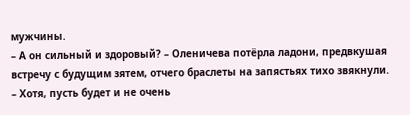мужчины.
– А он сильный и здоровый? – Оленичева потёрла ладони, предвкушая встречу с будущим зятем, отчего браслеты на запястьях тихо звякнули. – Хотя, пусть будет и не очень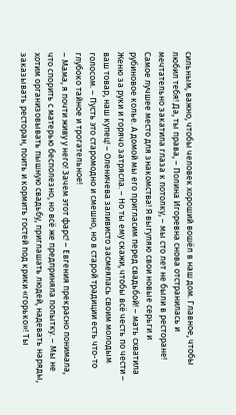сильным, важно, чтобы человек хороший вошёл в наш дом. Главное, чтобы любил тебя! Да, ты права, – Полина Игоревна снова отстранилась и мечтательно закатила глаза к потолку, – мы сто лет не были в ресторане! Самое лучшее место для знакомства! Я выгуляю свои новые серьги и рубиновое колье. А домой мы его пригласим перед свадьбой! – мать схватила Женю за руки и горячо затрясла. – Но ты ему скажи, чтобы всё честь по чести – ваш товар, наш купец! – Оленичева заливисто засмеялась своим молодым голосом. – Пусть это старомодно и смешно, но в старой традиции есть что-то глубоко тайное и трогательное!
– Мама, я почти живу у него! Зачем этот фарс! – Евгения прекрасно понимала, что спорить с матерью бесполезно, но всё же предприняла попытку. – Мы не хотим организовывать пышную свадьбу, приглашать людей, надевать наряды, заказывать ресторан, поить и кормить гостей под крики «горько»! Ты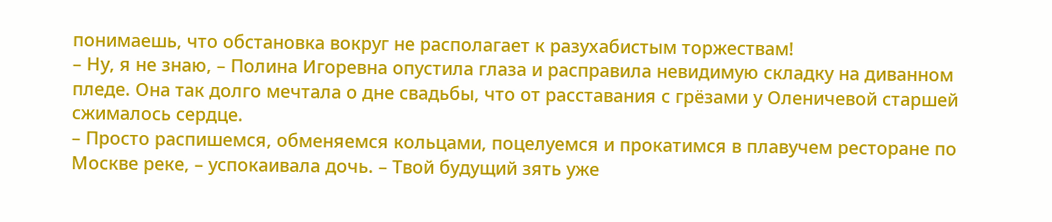понимаешь, что обстановка вокруг не располагает к разухабистым торжествам!
– Ну, я не знаю, – Полина Игоревна опустила глаза и расправила невидимую складку на диванном пледе. Она так долго мечтала о дне свадьбы, что от расставания с грёзами у Оленичевой старшей сжималось сердце.
– Просто распишемся, обменяемся кольцами, поцелуемся и прокатимся в плавучем ресторане по Москве реке, – успокаивала дочь. – Твой будущий зять уже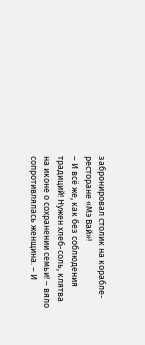забронировал столик на корабле-ресторане «Мэ Вай»!
– И всё же, как без соблюдения традиций! Нужен хлеб-соль, клятва на иконе о сохранении семьи! – вяло сопротивлялась женщина. – И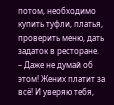потом, необходимо купить туфли, платья, проверить меню, дать задаток в ресторане.
– Даже не думай об этом! Жених платит за всё! И уверяю тебя,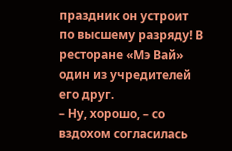праздник он устроит по высшему разряду! В ресторане «Мэ Вай» один из учредителей его друг.
– Ну, хорошо, – со вздохом согласилась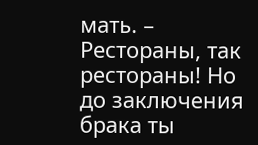мать. – Рестораны, так рестораны! Но до заключения брака ты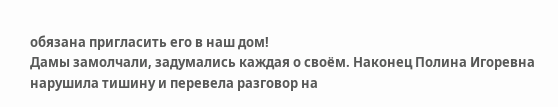обязана пригласить его в наш дом!
Дамы замолчали, задумались каждая о своём. Наконец Полина Игоревна нарушила тишину и перевела разговор на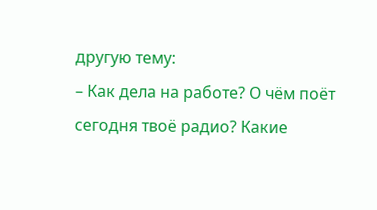другую тему:
– Как дела на работе? О чём поёт сегодня твоё радио? Какие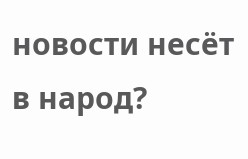новости несёт в народ?